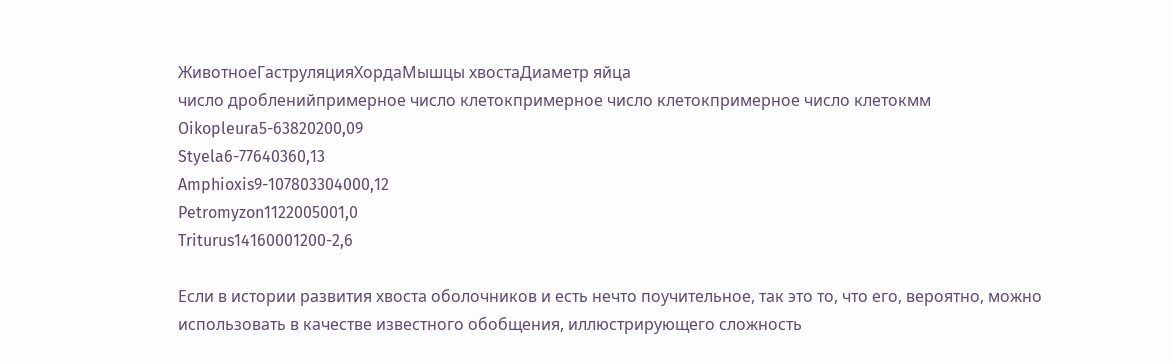ЖивотноеГаструляцияХордаМышцы хвостаДиаметр яйца
число дробленийпримерное число клетокпримерное число клетокпримерное число клетокмм
Oikopleura5-63820200,09
Styela6-77640360,13
Amphioxis9-107803304000,12
Petromyzon1122005001,0
Triturus14160001200-2,6

Если в истории развития хвоста оболочников и есть нечто поучительное, так это то, что его, вероятно, можно использовать в качестве известного обобщения, иллюстрирующего сложность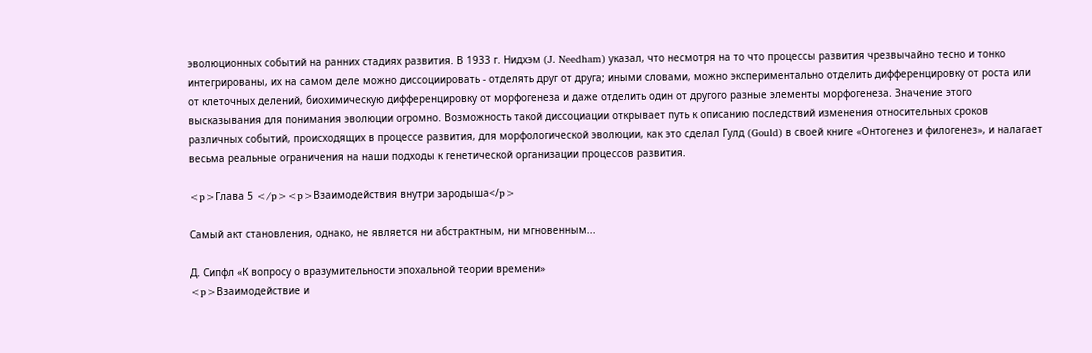эволюционных событий на ранних стадиях развития. В 1933 г. Нидхэм (J. Needham) указал, что несмотря на то что процессы развития чрезвычайно тесно и тонко интегрированы, их на самом деле можно диссоциировать - отделять друг от друга; иными словами, можно экспериментально отделить дифференцировку от роста или от клеточных делений, биохимическую дифференцировку от морфогенеза и даже отделить один от другого разные элементы морфогенеза. Значение этого высказывания для понимания эволюции огромно. Возможность такой диссоциации открывает путь к описанию последствий изменения относительных сроков различных событий, происходящих в процессе развития, для морфологической эволюции, как это сделал Гулд (Gould) в своей книге «Онтогенез и филогенез», и налагает весьма реальные ограничения на наши подходы к генетической организации процессов развития.

<p>Глава 5 </p><p>Взаимодействия внутри зародыша</p>

Самый акт становления, однако, не является ни абстрактным, ни мгновенным...

Д. Сипфл «К вопросу о вразумительности эпохальной теории времени»
<p>Взаимодействие и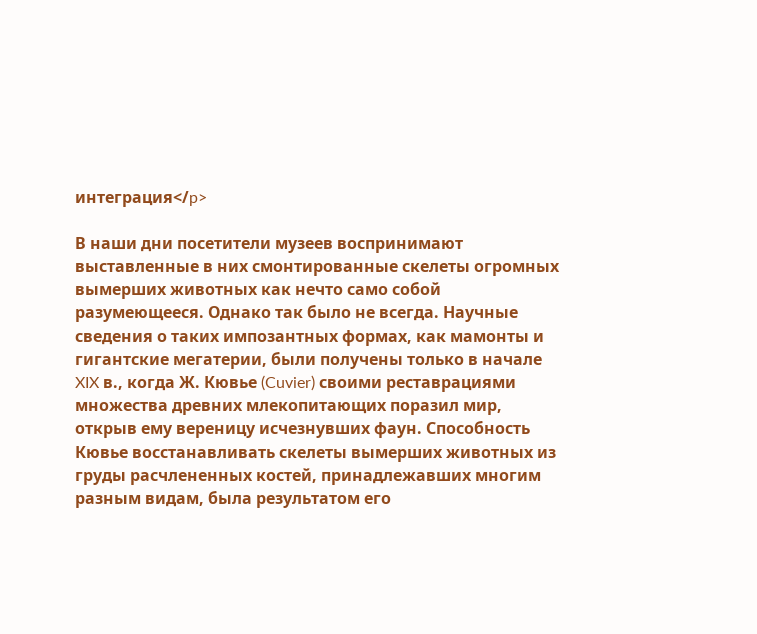интеграция</p>

В наши дни посетители музеев воспринимают выставленные в них смонтированные скелеты огромных вымерших животных как нечто само собой разумеющееся. Однако так было не всегда. Научные сведения о таких импозантных формах, как мамонты и гигантские мегатерии, были получены только в начале XIX в., когда Ж. Кювье (Cuvier) своими реставрациями множества древних млекопитающих поразил мир, открыв ему вереницу исчезнувших фаун. Способность Кювье восстанавливать скелеты вымерших животных из груды расчлененных костей, принадлежавших многим разным видам, была результатом его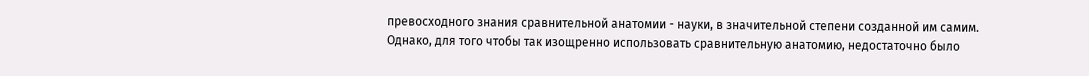превосходного знания сравнительной анатомии - науки, в значительной степени созданной им самим. Однако, для того чтобы так изощренно использовать сравнительную анатомию, недостаточно было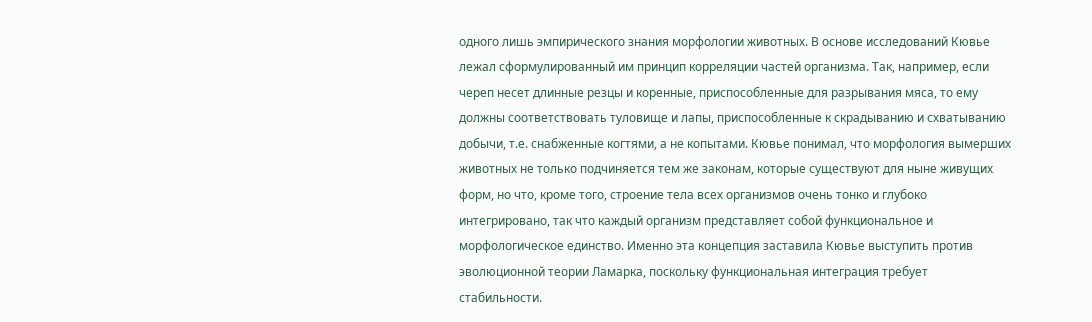одного лишь эмпирического знания морфологии животных. В основе исследований Кювье лежал сформулированный им принцип корреляции частей организма. Так, например, если череп несет длинные резцы и коренные, приспособленные для разрывания мяса, то ему должны соответствовать туловище и лапы, приспособленные к скрадыванию и схватыванию добычи, т.е. снабженные когтями, а не копытами. Кювье понимал, что морфология вымерших животных не только подчиняется тем же законам, которые существуют для ныне живущих форм, но что, кроме того, строение тела всех организмов очень тонко и глубоко интегрировано, так что каждый организм представляет собой функциональное и морфологическое единство. Именно эта концепция заставила Кювье выступить против эволюционной теории Ламарка, поскольку функциональная интеграция требует стабильности.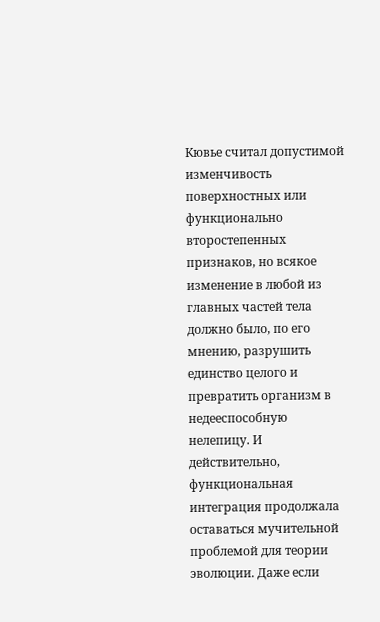Кювье считал допустимой изменчивость поверхностных или функционально второстепенных признаков, но всякое изменение в любой из главных частей тела должно было, по его мнению, разрушить единство целого и превратить организм в недееспособную нелепицу. И действительно, функциональная интеграция продолжала оставаться мучительной проблемой для теории эволюции. Даже если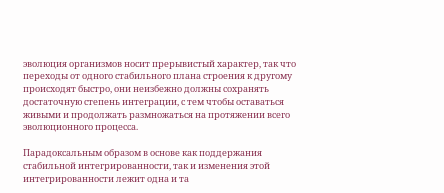эволюция организмов носит прерывистый характер, так что переходы от одного стабильного плана строения к другому происходят быстро, они неизбежно должны сохранять достаточную степень интеграции, с тем чтобы оставаться живыми и продолжать размножаться на протяжении всего эволюционного процесса.

Парадоксальным образом в основе как поддержания стабильной интегрированности, так и изменения этой интегрированности лежит одна и та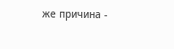же причина -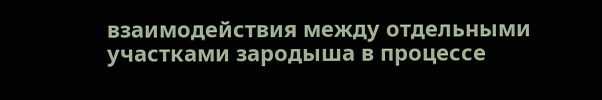взаимодействия между отдельными участками зародыша в процессе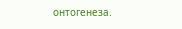онтогенеза.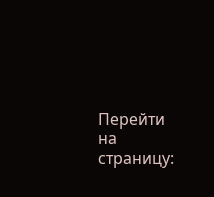Перейти на страницу: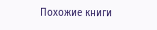Похожие книги